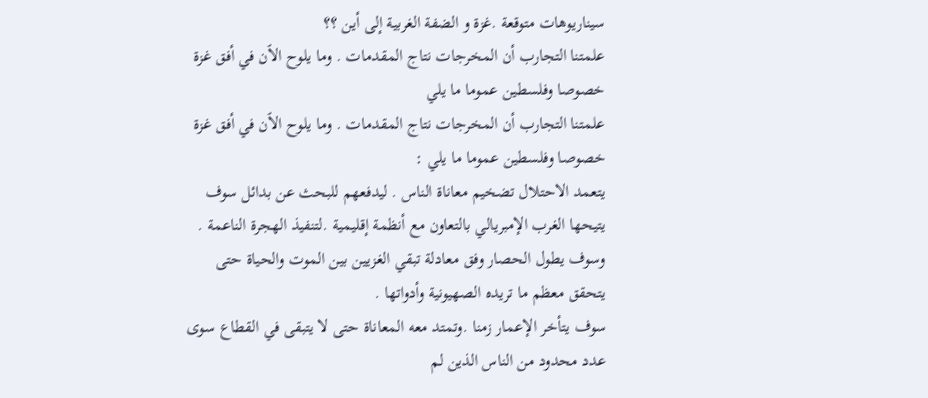سيناريوهات متوقعة .غزة و الضفة الغربية إلى أين ؟؟
علمتنا التجارب أن المخرجات نتاج المقدمات . وما يلوح الٱن في أفق غزة خصوصا وفلسطين عموما ما يلي
علمتنا التجارب أن المخرجات نتاج المقدمات . وما يلوح الٱن في أفق غزة خصوصا وفلسطين عموما ما يلي :
يتعمد الاحتلال تضخيم معاناة الناس . ليدفعهم للبحث عن بدائل سوف يتيحها الغرب الإمبريالي بالتعاون مع أنظمة إقليمية .لتنفيذ الهجرة الناعمة . وسوف يطول الحصار وفق معادلة تبقي الغزيين بين الموت والحياة حتى يتحقق معظم ما تريده الصهيونية وأدواتها .
سوف يتأخر الإعمار زمنا .وتمتد معه المعاناة حتى لا يتبقى في القطاع سوى عدد محدود من الناس الذين لم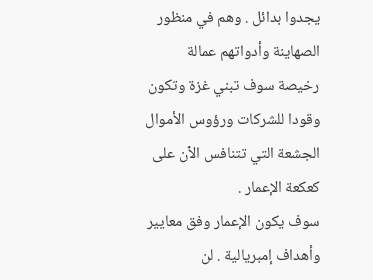يجدوا بدائل . وهم في منظور الصهاينة وأدواتهم عمالة رخيصة سوف تبني غزة وتكون وقودا للشركات ورؤوس الأموال الجشعة التي تتنافس الٱن على كعكعة الإعمار .
سوف يكون الإعمار وفق معايير وأهداف إمبريالية . لن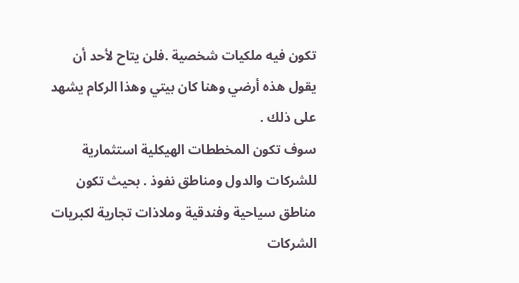تكون فيه ملكيات شخصية .فلن يتاح لأحد أن يقول هذه أرضي وهنا كان بيتي وهذا الركام يشهد على ذلك .
سوف تكون المخططات الهيكلية استثمارية للشركات والدول ومناطق نفوذ . بحيث تكون مناطق سياحية وفندقية وملاذات تجارية لكبريات الشركات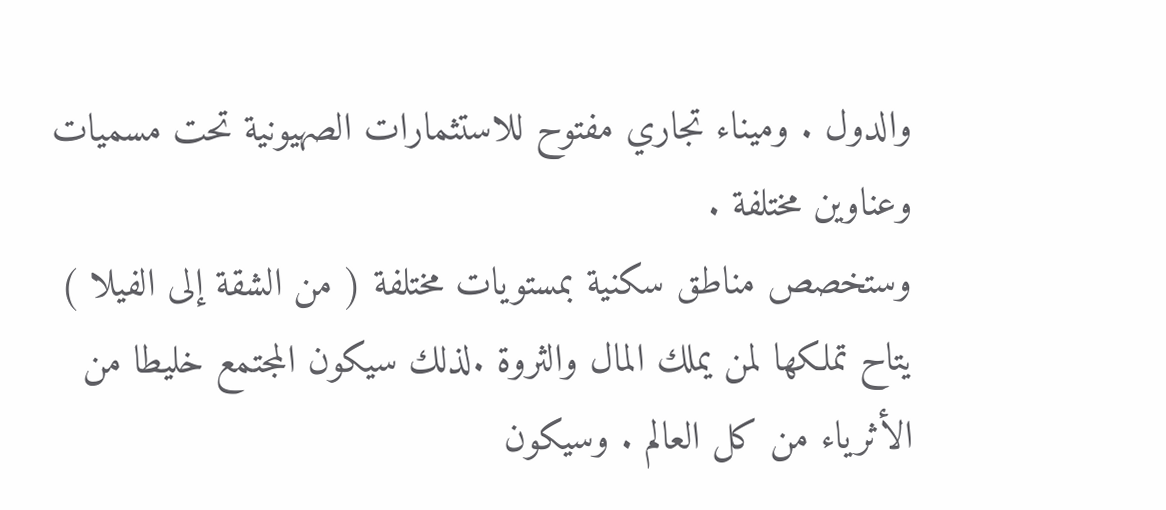والدول . وميناء تجاري مفتوح للاستثمارات الصهيونية تحت مسميات وعناوين مختلفة .
وستخصص مناطق سكنية بمستويات مختلفة ( من الشقة إلى الفيلا ) يتاح تملكها لمن يملك المال والثروة .لذلك سيكون المجتمع خليطا من الأثرياء من كل العالم . وسيكون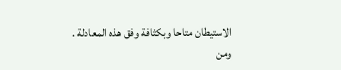الاستيطان متاحا وبكثافة وفق هذه المعادلة .
ومن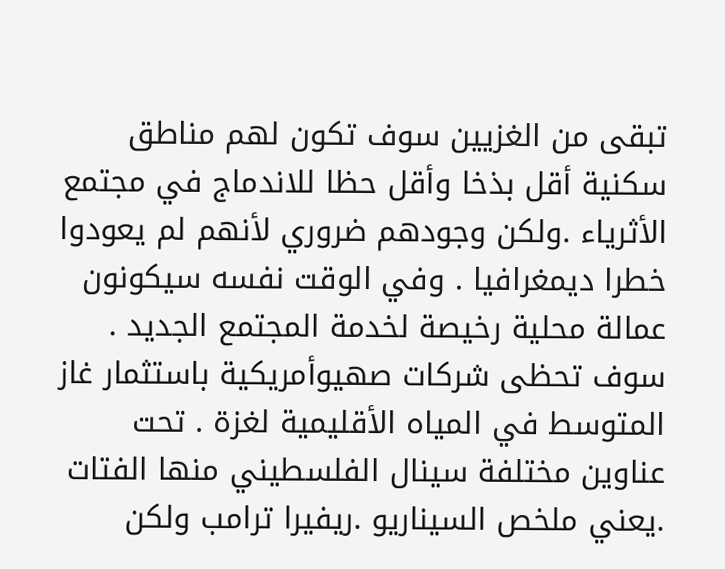تبقى من الغزيين سوف تكون لهم مناطق سكنية أقل بذخا وأقل حظا للاندماج في مجتمع الأثرياء .ولكن وجودهم ضروري لأنهم لم يعودوا خطرا ديمغرافيا . وفي الوقت نفسه سيكونون عمالة محلية رخيصة لخدمة المجتمع الجديد .
سوف تحظى شركات صهيوأمريكية باستثمار غاز المتوسط في المياه الأقليمية لغزة . تحت عناوين مختلفة سينال الفلسطيني منها الفتات .يعني ملخص السيناريو .ريفيرا ترامب ولكن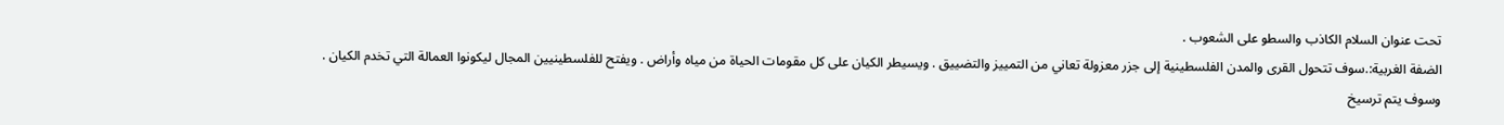تحت عنوان السلام الكاذب والسطو على الشعوب .
الضفة الغربية:.سوف تتحول القرى والمدن الفلسطينية إلى جزر معزولة تعاني من التمييز والتضييق . ويسيطر الكيان على كل مقومات الحياة من مياه وأراض . ويفتح للفلسطينيين المجال ليكونوا العمالة التي تخدم الكيان . وسوف يتم ترسيخ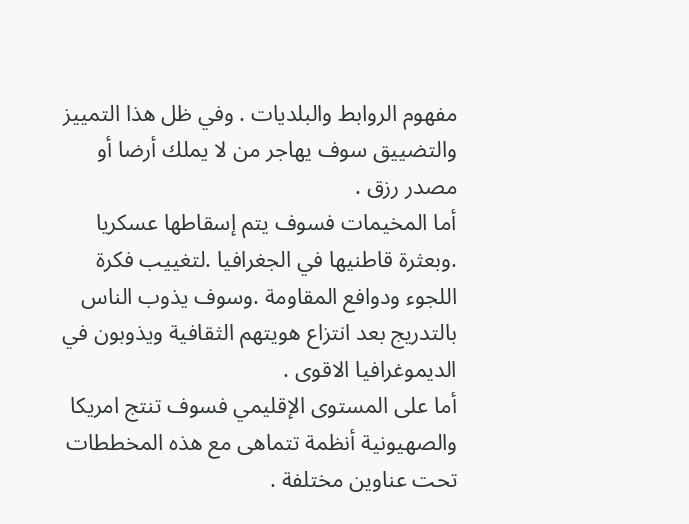مفهوم الروابط والبلديات . وفي ظل هذا التمييز والتضييق سوف يهاجر من لا يملك أرضا أو مصدر رزق .
أما المخيمات فسوف يتم إسقاطها عسكريا .وبعثرة قاطنيها في الجغرافيا .لتغييب فكرة اللجوء ودوافع المقاومة .وسوف يذوب الناس بالتدريج بعد انتزاع هويتهم الثقافية ويذوبون في الديموغرافيا الاقوى .
أما على المستوى الإقليمي فسوف تنتج امريكا والصهيونية أنظمة تتماهى مع هذه المخططات تحت عناوين مختلفة .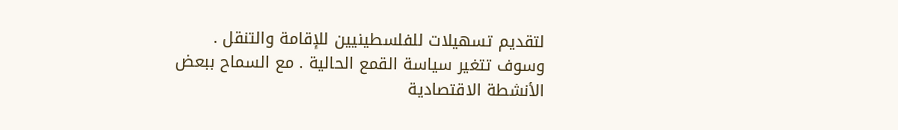لتقديم تسهيلات للفلسطينيين للإقامة والتنقل .
وسوف تتغير سياسة القمع الحالية . مع السماح ببعض الأنشطة الاقتصادية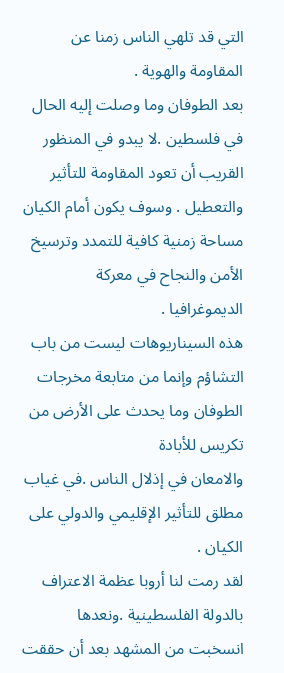التي قد تلهي الناس زمنا عن المقاومة والهوية .
بعد الطوفان وما وصلت إليه الحال في فلسطين .لا يبدو في المنظور القريب أن تعود المقاومة للتأثير والتعطيل . وسوف يكون أمام الكيان مساحة زمنية كافية للتمدد وترسيخ الأمن والنجاح في معركة الديموغرافيا .
هذه السيناريوهات ليست من باب التشاؤم وإنما من متابعة مخرجات الطوفان وما يحدث على الأرض من تكريس للأبادة
والامعان في إذلال الناس .في غياب مطلق للتأثير الإقليمي والدولي على الكيان .
لقد رمت لنا أروبا عظمة الاعتراف بالدولة الفلسطينية .ونعدها انسخبت من المشهد بعد أن حققت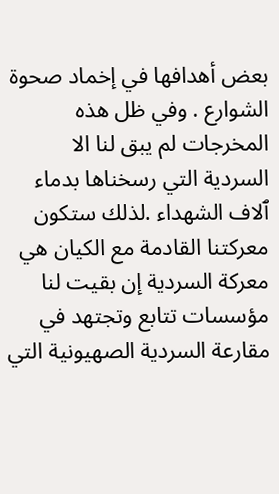بعض أهدافها في إخماد صحوة الشوارع . وفي ظل هذه المخرجات لم يبق لنا الا السردية التي رسخناها بدماء ٱلاف الشهداء .لذلك ستكون معركتنا القادمة مع الكيان هي معركة السردية إن بقيت لنا مؤسسات تتابع وتجتهد في مقارعة السردية الصهيونية التي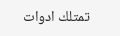تمتلك ادوات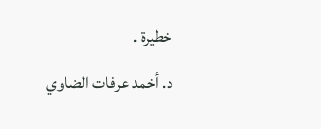خطيرة .
د. أخمد عرفات الضاوي